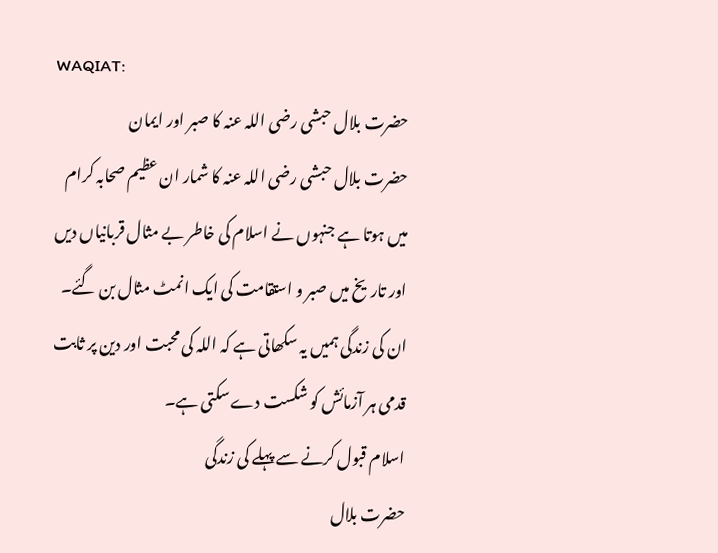WAQIAT:
حضرت بلال حبشی رضی اللہ عنہ کا صبر اور ایمان
حضرت بلال حبشی رضی اللہ عنہ کا شمار ان عظیم صحابہ کرام میں ہوتا ہے جنہوں نے اسلام کی خاطر بے مثال قربانیاں دیں اور تاریخ میں صبر و استقامت کی ایک انمٹ مثال بن گئے۔ ان کی زندگی ہمیں یہ سکھاتی ہے کہ اللہ کی محبت اور دین پر ثابت قدمی ہر آزمائش کو شکست دے سکتی ہے۔
اسلام قبول کرنے سے پہلے کی زندگی
حضرت بلال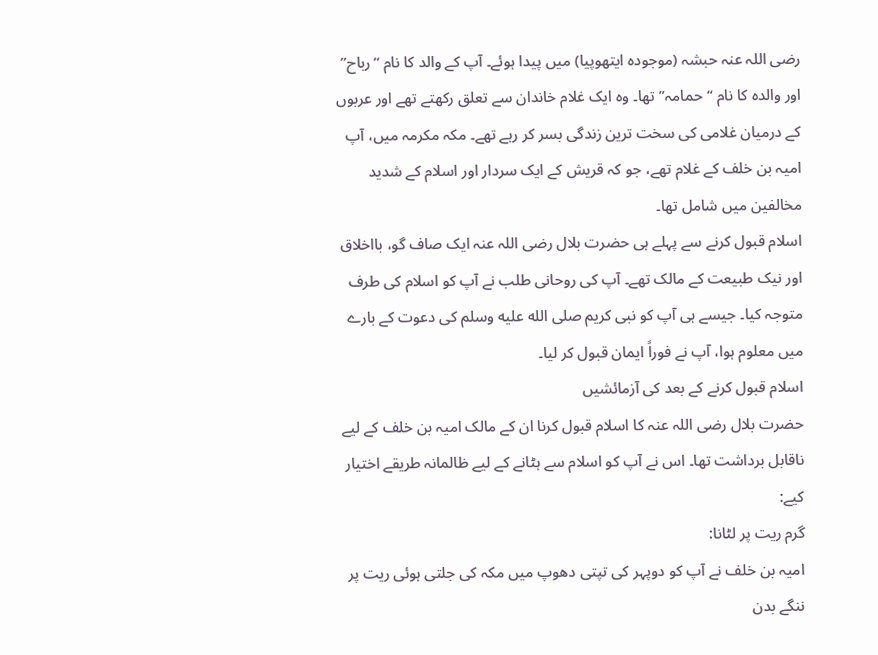رضی اللہ عنہ حبشہ (موجودہ ایتھوپیا) میں پیدا ہوئے۔ آپ کے والد کا نام “رباح” اور والدہ کا نام “حمامہ” تھا۔ وہ ایک غلام خاندان سے تعلق رکھتے تھے اور عربوں کے درمیان غلامی کی سخت ترین زندگی بسر کر رہے تھے۔ مکہ مکرمہ میں، آپ امیہ بن خلف کے غلام تھے، جو کہ قریش کے ایک سردار اور اسلام کے شدید مخالفین میں شامل تھا۔
اسلام قبول کرنے سے پہلے ہی حضرت بلال رضی اللہ عنہ ایک صاف گو، بااخلاق اور نیک طبیعت کے مالک تھے۔ آپ کی روحانی طلب نے آپ کو اسلام کی طرف متوجہ کیا۔ جیسے ہی آپ کو نبی کریم صلى الله عليه وسلم کی دعوت کے بارے میں معلوم ہوا، آپ نے فوراً ایمان قبول کر لیا۔
اسلام قبول کرنے کے بعد کی آزمائشیں
حضرت بلال رضی اللہ عنہ کا اسلام قبول کرنا ان کے مالک امیہ بن خلف کے لیے ناقابل برداشت تھا۔ اس نے آپ کو اسلام سے ہٹانے کے لیے ظالمانہ طریقے اختیار کیے:
گرم ریت پر لٹانا:
امیہ بن خلف نے آپ کو دوپہر کی تپتی دھوپ میں مکہ کی جلتی ہوئی ریت پر ننگے بدن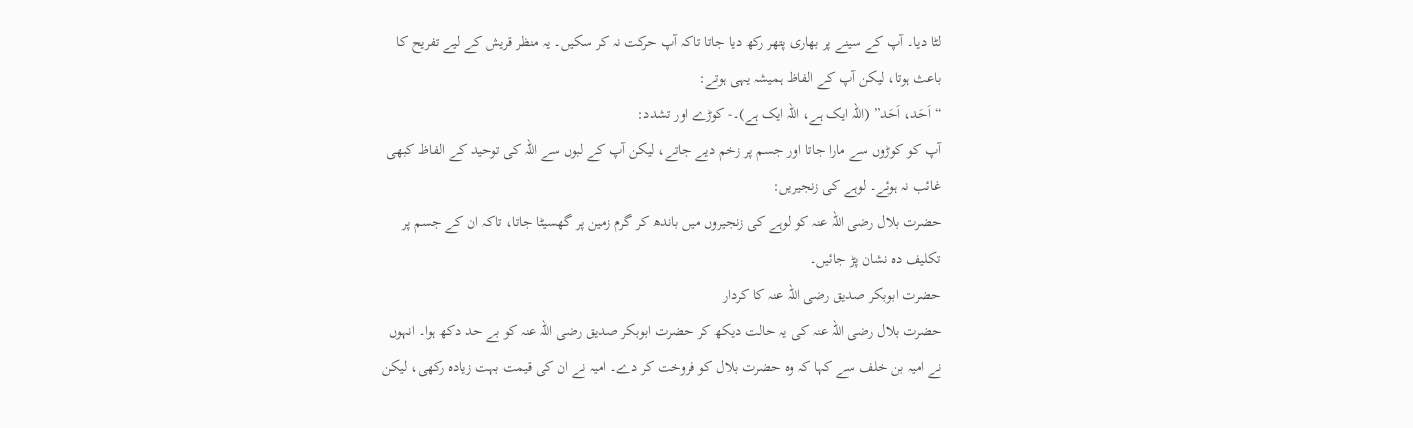لٹا دیا۔ آپ کے سینے پر بھاری پتھر رکھ دیا جاتا تاکہ آپ حرکت نہ کر سکیں۔ یہ منظر قریش کے لیے تفریح کا باعث ہوتا، لیکن آپ کے الفاظ ہمیشہ یہی ہوتے:
“اَحَد، اَحَد” (اللہ ایک ہے، اللہ ایک ہے)۔- کوڑے اور تشدد:
آپ کو کوڑوں سے مارا جاتا اور جسم پر زخم دیے جاتے، لیکن آپ کے لبوں سے اللہ کی توحید کے الفاظ کبھی غائب نہ ہوئے۔ لوہے کی زنجیریں:
حضرت بلال رضی اللہ عنہ کو لوہے کی زنجیروں میں باندھ کر گرم زمین پر گھسیٹا جاتا، تاکہ ان کے جسم پر تکلیف دہ نشان پڑ جائیں۔
حضرت ابوبکر صدیق رضی اللہ عنہ کا کردار
حضرت بلال رضی اللہ عنہ کی یہ حالت دیکھ کر حضرت ابوبکر صدیق رضی اللہ عنہ کو بے حد دکھ ہوا۔ انہوں نے امیہ بن خلف سے کہا کہ وہ حضرت بلال کو فروخت کر دے۔ امیہ نے ان کی قیمت بہت زیادہ رکھی، لیکن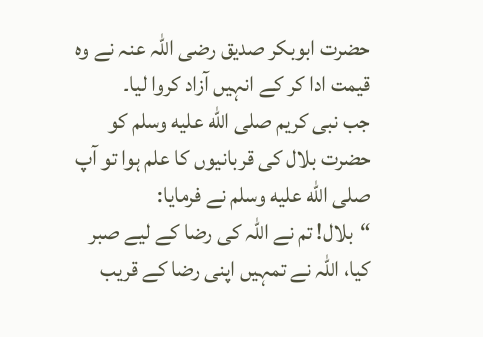حضرت ابوبکر صدیق رضی اللہ عنہ نے وہ قیمت ادا کر کے انہیں آزاد کروا لیا۔
جب نبی کریم صلى الله عليه وسلم کو حضرت بلال کی قربانیوں کا علم ہوا تو آپ صلى الله عليه وسلم نے فرمایا:
“بلال! تم نے اللہ کی رضا کے لیے صبر کیا، اللہ نے تمہیں اپنی رضا کے قریب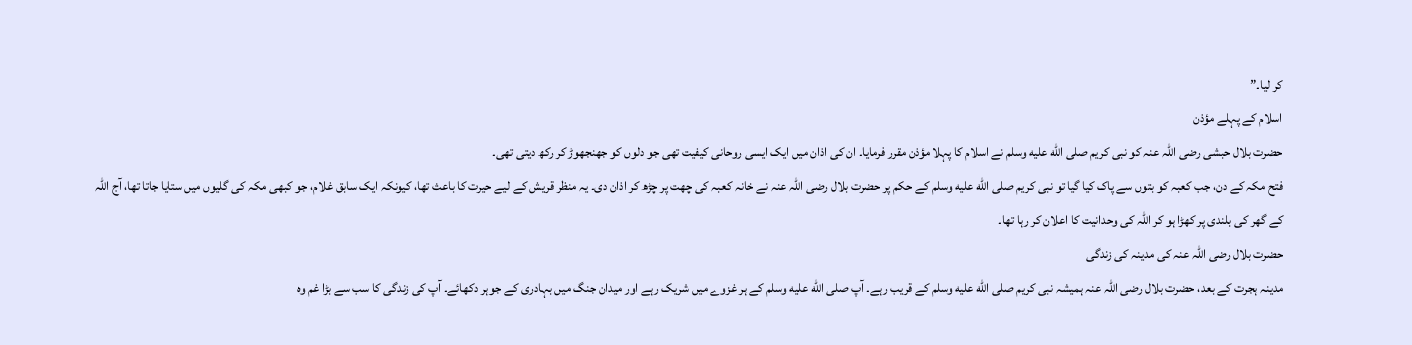کر لیا۔”
اسلام کے پہلے مؤذن
حضرت بلال حبشی رضی اللہ عنہ کو نبی کریم صلى الله عليه وسلم نے اسلام کا پہلا مؤذن مقرر فرمایا۔ ان کی اذان میں ایک ایسی روحانی کیفیت تھی جو دلوں کو جھنجھوڑ کر رکھ دیتی تھی۔
فتح مکہ کے دن، جب کعبہ کو بتوں سے پاک کیا گیا تو نبی کریم صلى الله عليه وسلم کے حکم پر حضرت بلال رضی اللہ عنہ نے خانہ کعبہ کی چھت پر چڑھ کر اذان دی۔ یہ منظر قریش کے لیے حیرت کا باعث تھا، کیونکہ ایک سابق غلام، جو کبھی مکہ کی گلیوں میں ستایا جاتا تھا، آج اللہ کے گھر کی بلندی پر کھڑا ہو کر اللہ کی وحدانیت کا اعلان کر رہا تھا۔
حضرت بلال رضی اللہ عنہ کی مدینہ کی زندگی
مدینہ ہجرت کے بعد، حضرت بلال رضی اللہ عنہ ہمیشہ نبی کریم صلى الله عليه وسلم کے قریب رہے۔ آپ صلى الله عليه وسلم کے ہر غزوے میں شریک رہے اور میدان جنگ میں بہادری کے جوہر دکھائے۔ آپ کی زندگی کا سب سے بڑا غم وہ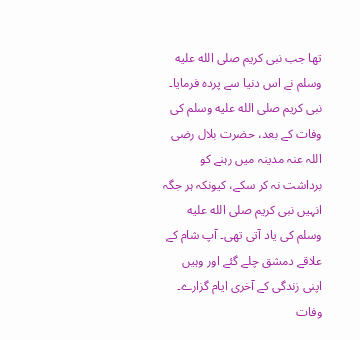تھا جب نبی کریم صلى الله عليه وسلم نے اس دنیا سے پردہ فرمایا۔
نبی کریم صلى الله عليه وسلم کی وفات کے بعد، حضرت بلال رضی اللہ عنہ مدینہ میں رہنے کو برداشت نہ کر سکے، کیونکہ ہر جگہ انہیں نبی کریم صلى الله عليه وسلم کی یاد آتی تھی۔ آپ شام کے علاقے دمشق چلے گئے اور وہیں اپنی زندگی کے آخری ایام گزارے۔
وفات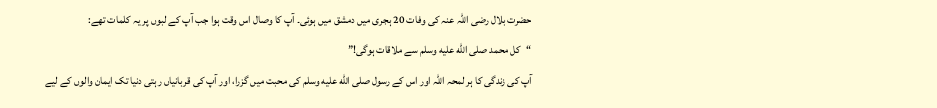حضرت بلال رضی اللہ عنہ کی وفات 20 ہجری میں دمشق میں ہوئی۔ آپ کا وصال اس وقت ہوا جب آپ کے لبوں پر یہ کلمات تھے:
“کل محمد صلى الله عليه وسلم سے ملاقات ہوگی!”
آپ کی زندگی کا ہر لمحہ اللہ اور اس کے رسول صلى الله عليه وسلم کی محبت میں گزرا، اور آپ کی قربانیاں رہتی دنیا تک ایمان والوں کے لیے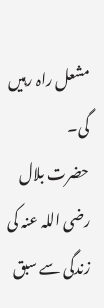مشعل راہ رہیں گی۔
حضرت بلال رضی اللہ عنہ کی زندگی سے سبق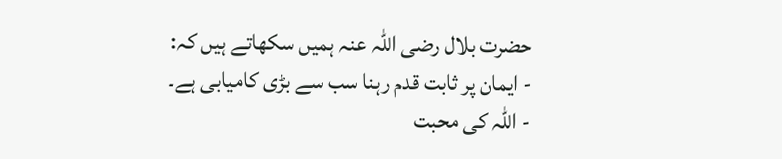حضرت بلال رضی اللہ عنہ ہمیں سکھاتے ہیں کہ:
- ایمان پر ثابت قدم رہنا سب سے بڑی کامیابی ہے۔
- اللہ کی محبت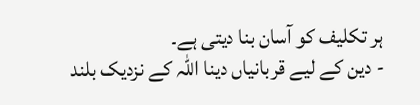ہر تکلیف کو آسان بنا دیتی ہے۔
- دین کے لیے قربانیاں دینا اللہ کے نزدیک بلند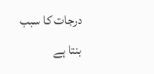درجات کا سبب بنتا ہے